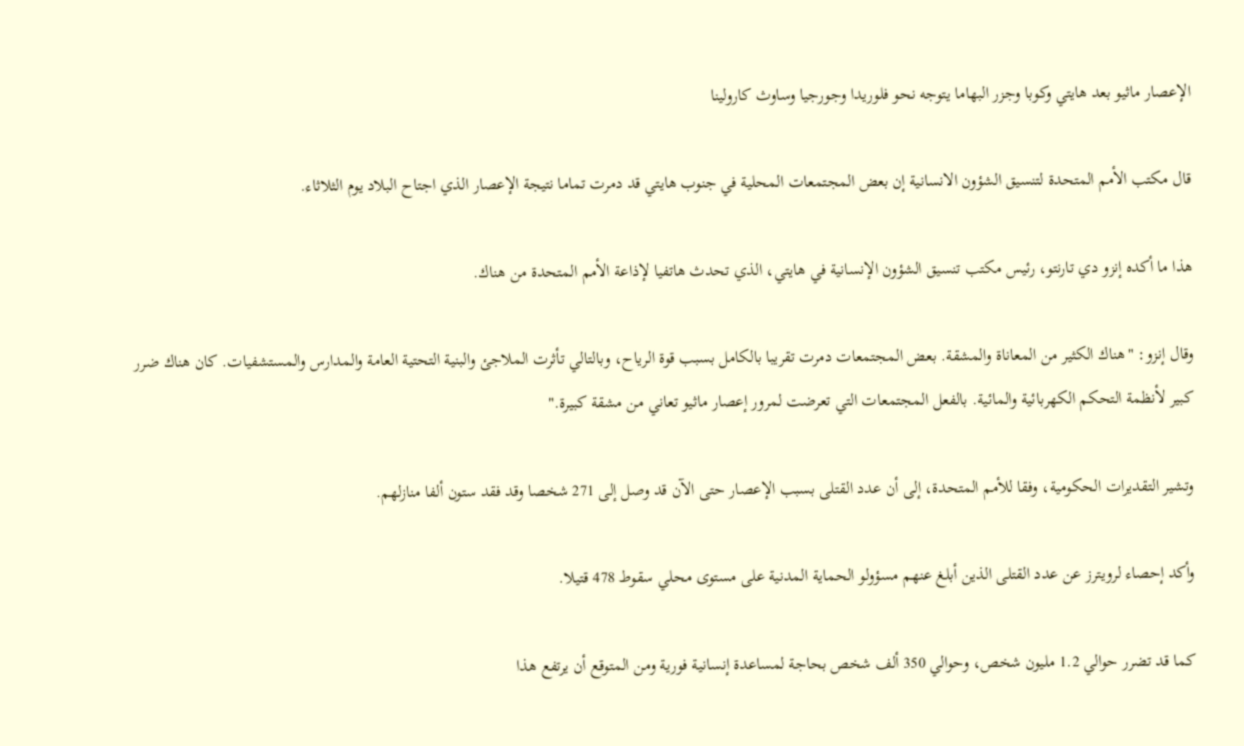الإعصار ماثيو بعد هايتي وكوبا وجزر البهاما يتوجه نحو فلوريدا وجورجيا وساوث كارولينا

قال مكتب الأمم المتحدة لتنسيق الشؤون الانسانية إن بعض المجتمعات المحلية في جنوب هايتي قد دمرت تماما نتيجة الإعصار الذي اجتاح البلاد يوم الثلاثاء.

هذا ما أكده إنزو دي تارنتو، رئيس مكتب تنسيق الشؤون الإنسانية في هايتي، الذي تحدث هاتفيا لإذاعة الأمم المتحدة من هناك.

وقال إنزو: "هناك الكثير من المعاناة والمشقة. بعض المجتمعات دمرت تقريبا بالكامل بسبب قوة الرياح، وبالتالي تأثرت الملاجئ والبنية التحتية العامة والمدارس والمستشفيات. كان هناك ضرر كبير لأنظمة التحكم الكهربائية والمائية. بالفعل المجتمعات التي تعرضت لمرور إعصار ماثيو تعاني من مشقة كبيرة."

وتشير التقديرات الحكومية، وفقا للأمم المتحدة، إلى أن عدد القتلى بسبب الإعصار حتى الآن قد وصل إلى 271 شخصا وقد فقد ستون ألفا منازلهم.

وأكد إحصاء لرويترز عن عدد القتلى الذين أبلغ عنهم مسؤولو الحماية المدنية على مستوى محلي سقوط 478 قتيلا.

كما قد تضرر حوالي 1.2 مليون شخص، وحوالي 350 ألف شخص بحاجة لمساعدة إنسانية فورية ومن المتوقع أن يرتفع هذا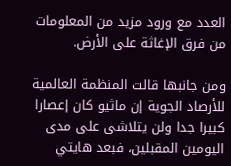العدد مع ورود مزيد من المعلومات من فرق الإغاثة على الأرض.

ومن جانبها قالت المنظمة العالمية للأرصاد الجوية إن ماثيو كان إعصارا كبيرا جدا ولن يتلاشى على مدى اليومين المقبلين، فبعد هايتي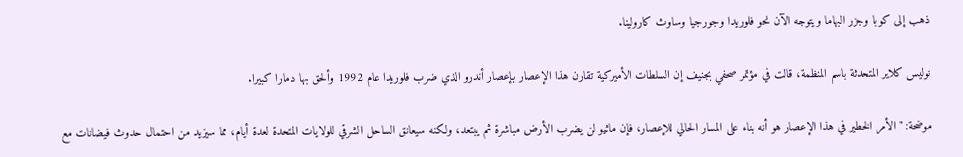ذهب إلى كوبا وجزر البهاما ويتوجه الآن نحو فلوريدا وجورجيا وساوث كارولينا.

نوليس كلاير المتحدثة باسم المنظمة، قالت في مؤتمر صحفي بجنيف إن السلطات الأميركية تقارن هذا الإعصار بإعصار أندرو الذي ضرب فلوريدا عام 1992 وألحق بها دمارا كبيرا.

موضحة: "الأمر الخطير في هذا الإعصار هو أنه بناء على المسار الحالي للإعصار، فإن ماثيو لن يضرب الأرض مباشرة ثم يبتعد، ولكنه سيعانق الساحل الشرقي للولايات المتحدة لعدة أيام، مما سيزيد من احتمال حدوث فيضانات مع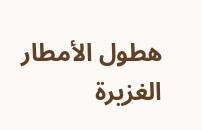هطول الأمطار الغزيرة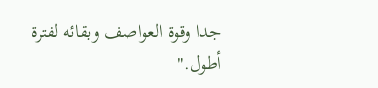جدا وقوة العواصف وبقائه لفترة أطول."